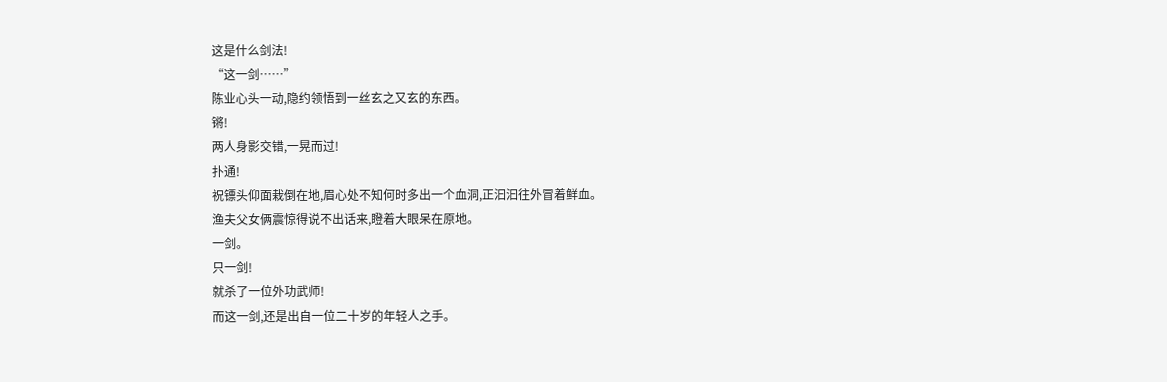这是什么剑法!
“这一剑……”
陈业心头一动,隐约领悟到一丝玄之又玄的东西。
锵!
两人身影交错,一晃而过!
扑通!
祝镖头仰面栽倒在地,眉心处不知何时多出一个血洞,正汩汩往外冒着鲜血。
渔夫父女俩震惊得说不出话来,瞪着大眼呆在原地。
一剑。
只一剑!
就杀了一位外功武师!
而这一剑,还是出自一位二十岁的年轻人之手。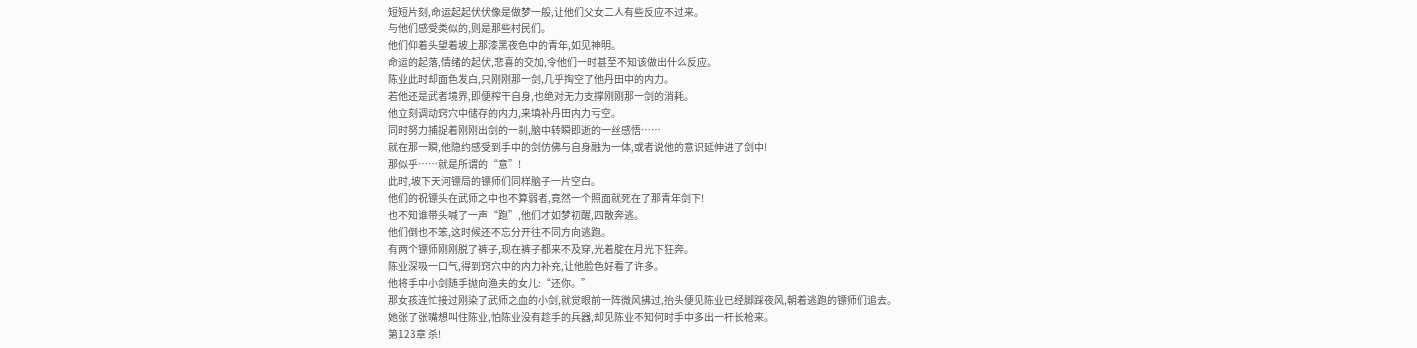短短片刻,命运起起伏伏像是做梦一般,让他们父女二人有些反应不过来。
与他们感受类似的,则是那些村民们。
他们仰着头望着坡上那漆黑夜色中的青年,如见神明。
命运的起落,情绪的起伏,悲喜的交加,令他们一时甚至不知该做出什么反应。
陈业此时却面色发白,只刚刚那一剑,几乎掏空了他丹田中的内力。
若他还是武者境界,即便榨干自身,也绝对无力支撑刚刚那一剑的消耗。
他立刻调动窍穴中储存的内力,来填补丹田内力亏空。
同时努力捕捉着刚刚出剑的一刹,脑中转瞬即逝的一丝感悟……
就在那一瞬,他隐约感受到手中的剑仿佛与自身融为一体,或者说他的意识延伸进了剑中!
那似乎……就是所谓的“意”!
此时,坡下天河镖局的镖师们同样脑子一片空白。
他们的祝镖头在武师之中也不算弱者,竟然一个照面就死在了那青年剑下!
也不知谁带头喊了一声“跑”,他们才如梦初醒,四散奔逃。
他们倒也不笨,这时候还不忘分开往不同方向逃跑。
有两个镖师刚刚脱了裤子,现在裤子都来不及穿,光着腚在月光下狂奔。
陈业深吸一口气,得到窍穴中的内力补充,让他脸色好看了许多。
他将手中小剑随手抛向渔夫的女儿:“还你。”
那女孩连忙接过刚染了武师之血的小剑,就觉眼前一阵微风拂过,抬头便见陈业已经脚踩夜风,朝着逃跑的镖师们追去。
她张了张嘴想叫住陈业,怕陈业没有趁手的兵器,却见陈业不知何时手中多出一杆长枪来。
第123章 杀!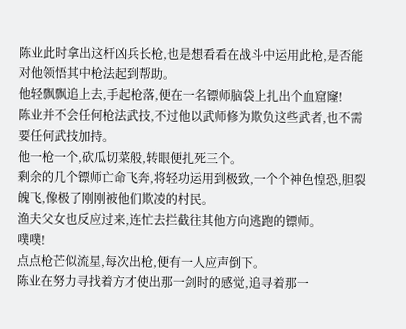陈业此时拿出这杆凶兵长枪,也是想看看在战斗中运用此枪,是否能对他领悟其中枪法起到帮助。
他轻飘飘追上去,手起枪落,便在一名镖师脑袋上扎出个血窟窿!
陈业并不会任何枪法武技,不过他以武师修为欺负这些武者,也不需要任何武技加持。
他一枪一个,砍瓜切菜般,转眼便扎死三个。
剩余的几个镖师亡命飞奔,将轻功运用到极致,一个个神色惶恐,胆裂魄飞,像极了刚刚被他们欺凌的村民。
渔夫父女也反应过来,连忙去拦截往其他方向逃跑的镖师。
噗噗!
点点枪芒似流星,每次出枪,便有一人应声倒下。
陈业在努力寻找着方才使出那一剑时的感觉,追寻着那一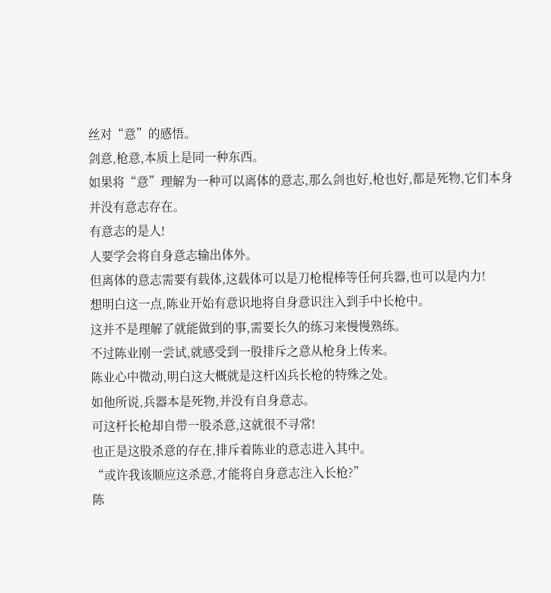丝对“意”的感悟。
剑意,枪意,本质上是同一种东西。
如果将“意”理解为一种可以离体的意志,那么剑也好,枪也好,都是死物,它们本身并没有意志存在。
有意志的是人!
人要学会将自身意志输出体外。
但离体的意志需要有载体,这载体可以是刀枪棍棒等任何兵器,也可以是内力!
想明白这一点,陈业开始有意识地将自身意识注入到手中长枪中。
这并不是理解了就能做到的事,需要长久的练习来慢慢熟练。
不过陈业刚一尝试,就感受到一股排斥之意从枪身上传来。
陈业心中微动,明白这大概就是这杆凶兵长枪的特殊之处。
如他所说,兵器本是死物,并没有自身意志。
可这杆长枪却自带一股杀意,这就很不寻常!
也正是这股杀意的存在,排斥着陈业的意志进入其中。
“或许我该顺应这杀意,才能将自身意志注入长枪?”
陈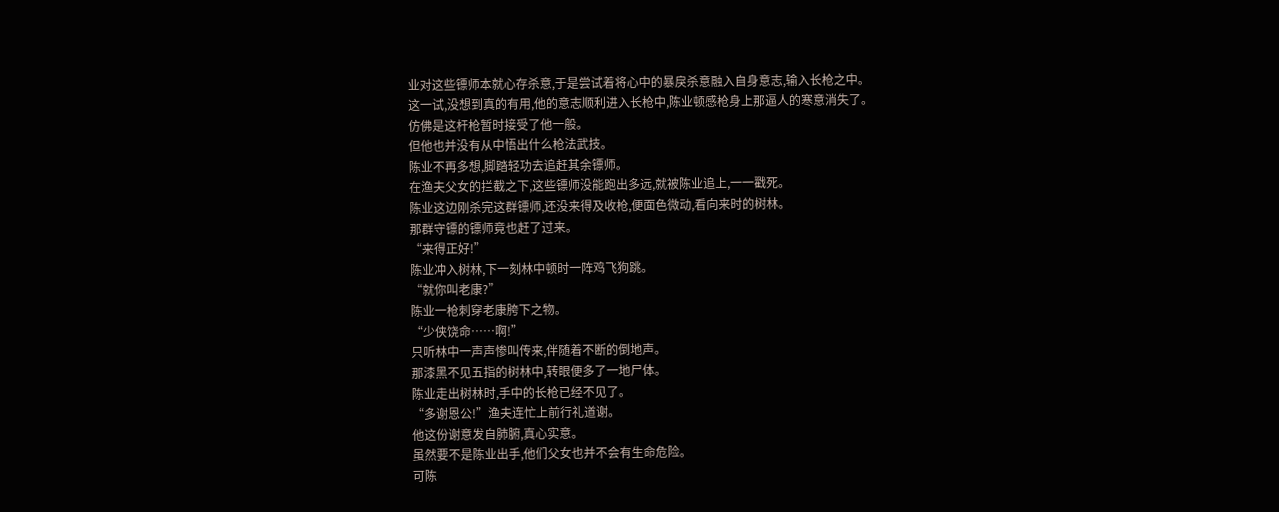业对这些镖师本就心存杀意,于是尝试着将心中的暴戾杀意融入自身意志,输入长枪之中。
这一试,没想到真的有用,他的意志顺利进入长枪中,陈业顿感枪身上那逼人的寒意消失了。
仿佛是这杆枪暂时接受了他一般。
但他也并没有从中悟出什么枪法武技。
陈业不再多想,脚踏轻功去追赶其余镖师。
在渔夫父女的拦截之下,这些镖师没能跑出多远,就被陈业追上,一一戳死。
陈业这边刚杀完这群镖师,还没来得及收枪,便面色微动,看向来时的树林。
那群守镖的镖师竟也赶了过来。
“来得正好!”
陈业冲入树林,下一刻林中顿时一阵鸡飞狗跳。
“就你叫老康?”
陈业一枪刺穿老康胯下之物。
“少侠饶命……啊!”
只听林中一声声惨叫传来,伴随着不断的倒地声。
那漆黑不见五指的树林中,转眼便多了一地尸体。
陈业走出树林时,手中的长枪已经不见了。
“多谢恩公!”渔夫连忙上前行礼道谢。
他这份谢意发自肺腑,真心实意。
虽然要不是陈业出手,他们父女也并不会有生命危险。
可陈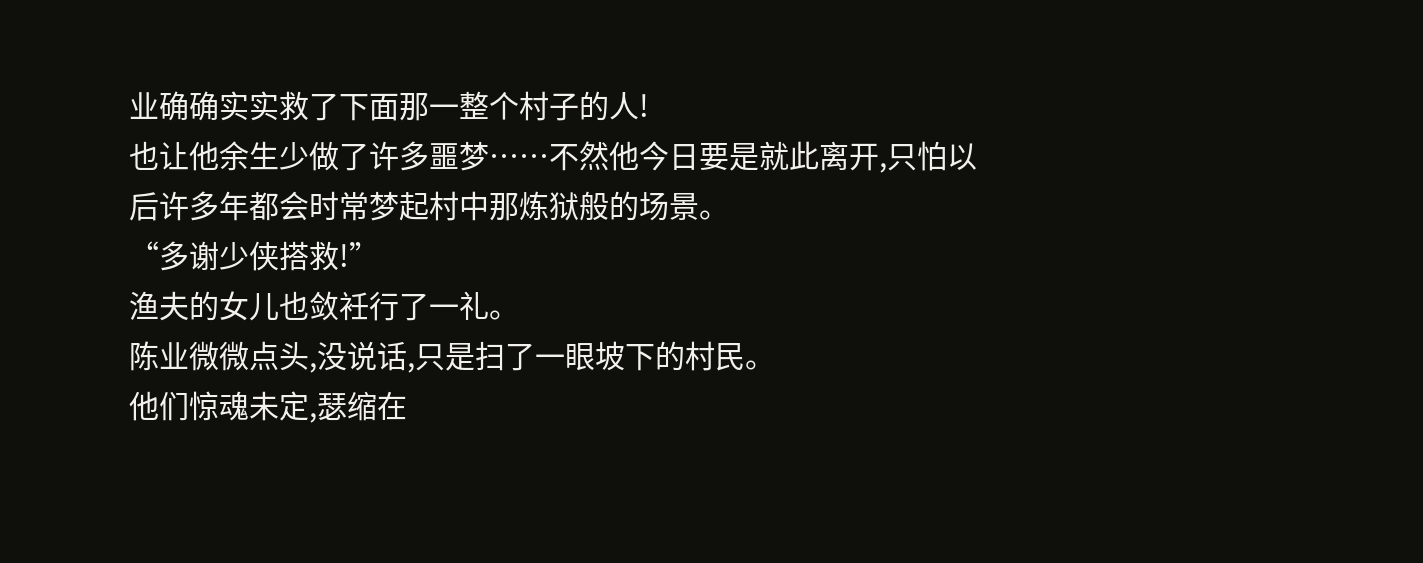业确确实实救了下面那一整个村子的人!
也让他余生少做了许多噩梦……不然他今日要是就此离开,只怕以后许多年都会时常梦起村中那炼狱般的场景。
“多谢少侠搭救!”
渔夫的女儿也敛衽行了一礼。
陈业微微点头,没说话,只是扫了一眼坡下的村民。
他们惊魂未定,瑟缩在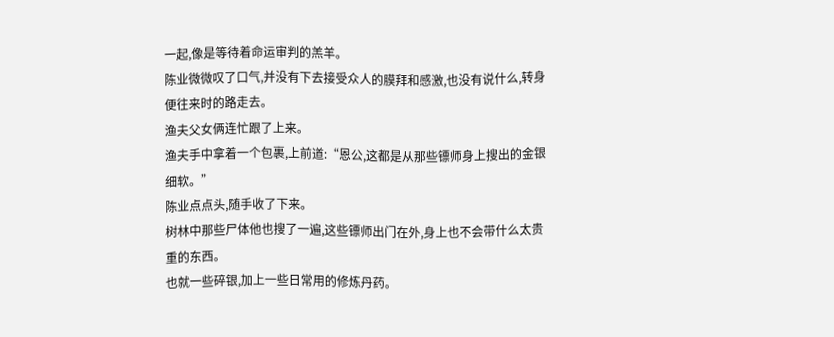一起,像是等待着命运审判的羔羊。
陈业微微叹了口气,并没有下去接受众人的膜拜和感激,也没有说什么,转身便往来时的路走去。
渔夫父女俩连忙跟了上来。
渔夫手中拿着一个包裹,上前道:“恩公,这都是从那些镖师身上搜出的金银细软。”
陈业点点头,随手收了下来。
树林中那些尸体他也搜了一遍,这些镖师出门在外,身上也不会带什么太贵重的东西。
也就一些碎银,加上一些日常用的修炼丹药。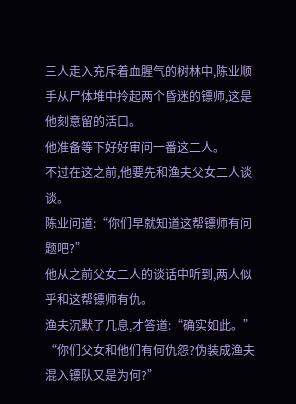三人走入充斥着血腥气的树林中,陈业顺手从尸体堆中拎起两个昏迷的镖师,这是他刻意留的活口。
他准备等下好好审问一番这二人。
不过在这之前,他要先和渔夫父女二人谈谈。
陈业问道:“你们早就知道这帮镖师有问题吧?”
他从之前父女二人的谈话中听到,两人似乎和这帮镖师有仇。
渔夫沉默了几息,才答道:“确实如此。”
“你们父女和他们有何仇怨?伪装成渔夫混入镖队又是为何?”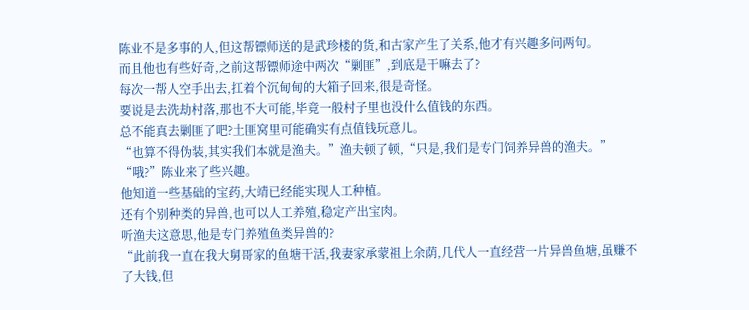陈业不是多事的人,但这帮镖师送的是武珍楼的货,和古家产生了关系,他才有兴趣多问两句。
而且他也有些好奇,之前这帮镖师途中两次“剿匪”,到底是干嘛去了?
每次一帮人空手出去,扛着个沉甸甸的大箱子回来,很是奇怪。
要说是去洗劫村落,那也不大可能,毕竟一般村子里也没什么值钱的东西。
总不能真去剿匪了吧?土匪窝里可能确实有点值钱玩意儿。
“也算不得伪装,其实我们本就是渔夫。”渔夫顿了顿,“只是,我们是专门饲养异兽的渔夫。”
“哦?”陈业来了些兴趣。
他知道一些基础的宝药,大靖已经能实现人工种植。
还有个别种类的异兽,也可以人工养殖,稳定产出宝肉。
听渔夫这意思,他是专门养殖鱼类异兽的?
“此前我一直在我大舅哥家的鱼塘干活,我妻家承蒙祖上余荫,几代人一直经营一片异兽鱼塘,虽赚不了大钱,但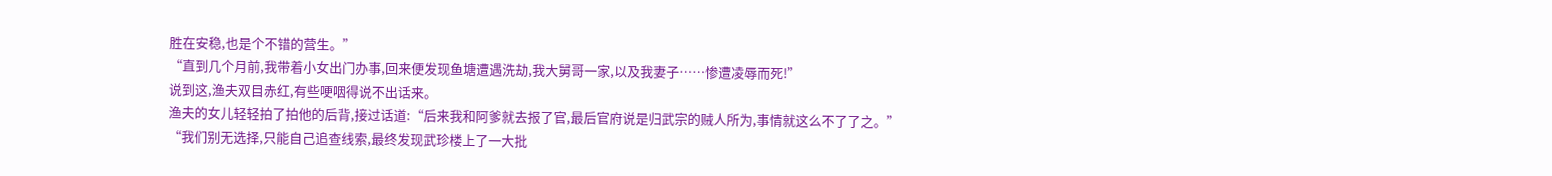胜在安稳,也是个不错的营生。”
“直到几个月前,我带着小女出门办事,回来便发现鱼塘遭遇洗劫,我大舅哥一家,以及我妻子……惨遭凌辱而死!”
说到这,渔夫双目赤红,有些哽咽得说不出话来。
渔夫的女儿轻轻拍了拍他的后背,接过话道:“后来我和阿爹就去报了官,最后官府说是归武宗的贼人所为,事情就这么不了了之。”
“我们别无选择,只能自己追查线索,最终发现武珍楼上了一大批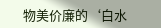物美价廉的‘白水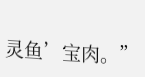灵鱼’宝肉。”